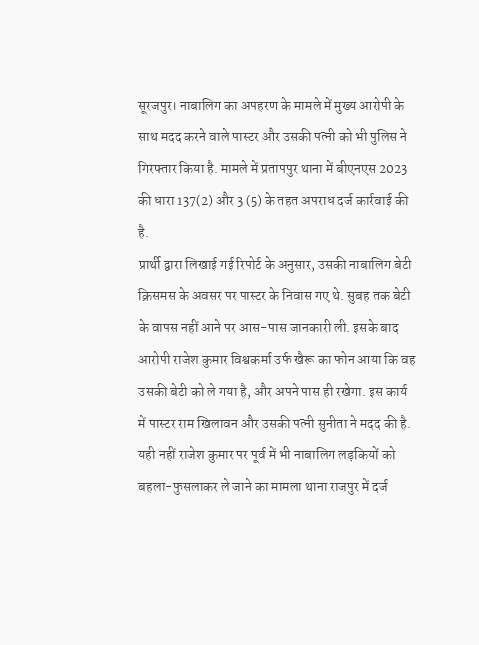सूरजपुर। नाबालिग का अपहरण के मामले में मुख्य आरोपी के साथ मदद करने वाले पास्टर और उसकी पत्नी को भी पुलिस ने गिरफ्तार किया है. मामले में प्रतापपुर थाना में बीएनएस 2023 की धारा 137(2) और 3 (5) के तहत अपराध दर्ज कार्रवाई की है.
प्रार्थी द्वारा लिखाई गई रिपोर्ट के अनुसार, उसकी नाबालिग बेटी क्रिसमस के अवसर पर पास्टर के निवास गए थे. सुबह तक बेटी के वापस नहीं आने पर आस-पास जानकारी ली. इसके बाद आरोपी राजेश कुमार विश्वकर्मा उर्फ खैरू का फोन आया कि वह उसकी बेटी को ले गया है, और अपने पास ही रखेगा. इस कार्य में पास्टर राम खिलावन और उसकी पत्नी सुनीता ने मदद की है. यही नहीं राजेश कुमार पर पूर्व में भी नाबालिग लड़कियों को बहला-फुसलाकर ले जाने का मामला थाना राजपुर में दर्ज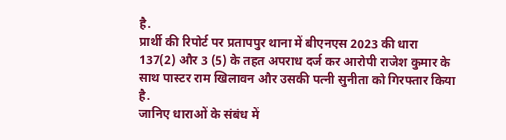है.
प्रार्थी की रिपोर्ट पर प्रतापपुर थाना में बीएनएस 2023 की धारा 137(2) और 3 (5) के तहत अपराध दर्ज कर आरोपी राजेश कुमार के साथ पास्टर राम खिलावन और उसकी पत्नी सुनीता को गिरफ्तार किया है.
जानिए धाराओं के संबंध में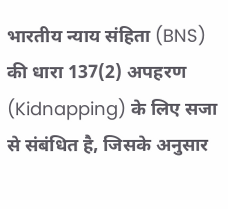भारतीय न्याय संहिता (BNS) की धारा 137(2) अपहरण (Kidnapping) के लिए सजा से संबंधित है, जिसके अनुसार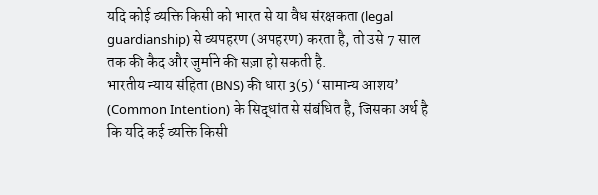यदि कोई व्यक्ति किसी को भारत से या वैध संरक्षकता (legal guardianship) से व्यपहरण (अपहरण) करता है, तो उसे 7 साल तक की कैद और जुर्माने की सज़ा हो सकती है.
भारतीय न्याय संहिता (BNS) की धारा 3(5) ‘सामान्य आशय’ (Common Intention) के सिद्धांत से संबंधित है, जिसका अर्थ है कि यदि कई व्यक्ति किसी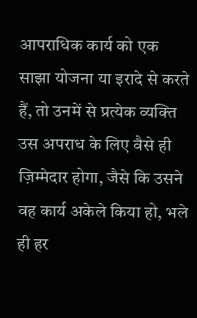आपराधिक कार्य को एक साझा योजना या इरादे से करते हैं, तो उनमें से प्रत्येक व्यक्ति उस अपराध के लिए वैसे ही ज़िम्मेदार होगा, जैसे कि उसने वह कार्य अकेले किया हो, भले ही हर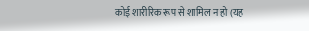कोई शारीरिक रूप से शामिल न हो (यह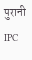पुरानी IPC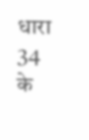धारा 34 के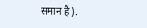समान है).